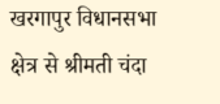खरगापुर विधानसभा क्षेत्र से श्रीमती चंदा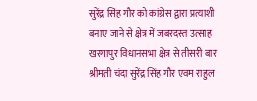सुरेंद्र सिंह गौर को कांग्रेस द्वारा प्रत्याशी बनाए जाने से क्षेत्र में जबरदस्त उत्साह
खरगापुर विधानसभा क्षेत्र से तीसरी बार श्रीमती चंदा सुरेंद्र सिंह गौर एवम राहुल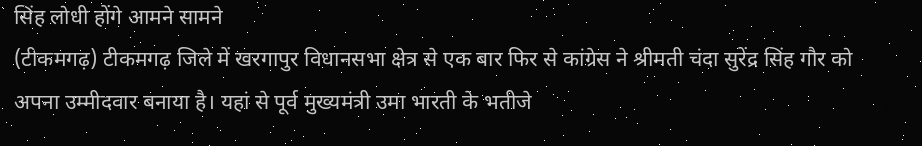सिंह लोधी होंगे आमने सामने
(टीकमगढ़) टीकमगढ़ जिले में खरगापुर विधानसभा क्षेत्र से एक बार फिर से कांग्रेस ने श्रीमती चंदा सुरेंद्र सिंह गौर को अपना उम्मीदवार बनाया है। यहां से पूर्व मुख्यमंत्री उमा भारती के भतीजे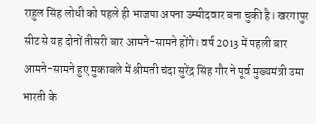राहुल सिंह लोधी को पहले ही भाजपा अपना उम्मीदवार बना चुकी है। खरगापुर सीट से यह दोनों तीसरी बार आमने-सामने होंगे। वर्ष 2013 में पहली बार आमने-सामने हुए मुकाबले में श्रीमती चंदा सुरेंद्र सिंह गौर ने पूर्व मुख्यमंत्री उमा भारती के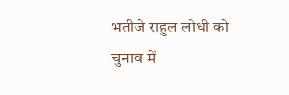भतीजे राहुल लोधी को चुनाव में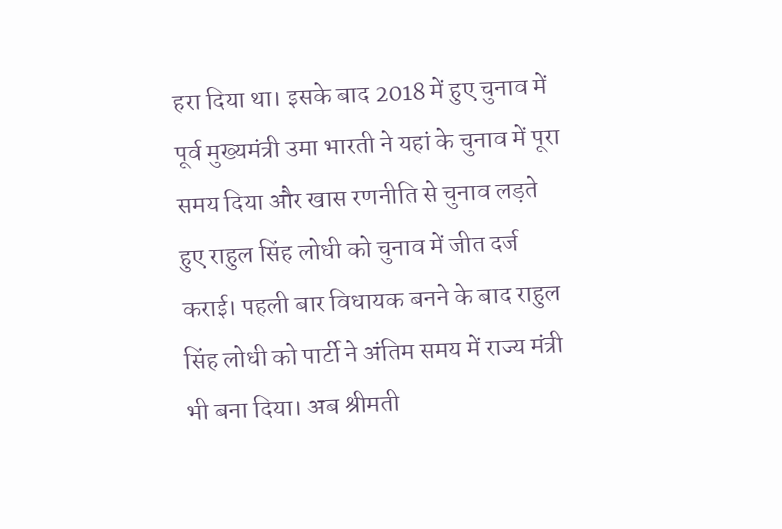हरा दिया था। इसके बाद 2018 में हुए चुनाव में पूर्व मुख्यमंत्री उमा भारती ने यहां के चुनाव में पूरा समय दिया और खास रणनीति से चुनाव लड़ते हुए राहुल सिंह लोधी को चुनाव में जीत दर्ज कराई। पहली बार विधायक बनने के बाद राहुल सिंह लोधी को पार्टी ने अंतिम समय में राज्य मंत्री भी बना दिया। अब श्रीमती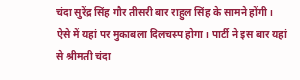चंदा सुरेंद्र सिंह गौर तीसरी बार राहुल सिंह के सामने होंगी। ऐसे में यहां पर मुकाबला दिलचस्प होगा। पार्टी ने इस बार यहां से श्रीमती चंदा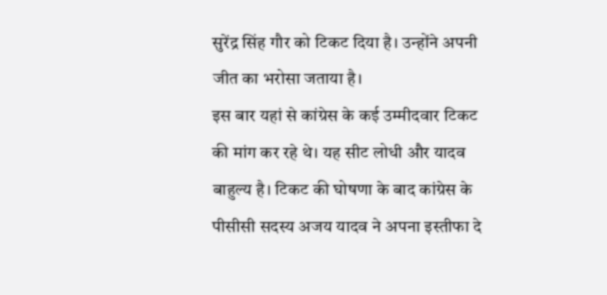सुरेंद्र सिंह गौर को टिकट दिया है। उन्होंने अपनी जीत का भरोसा जताया है।
इस बार यहां से कांग्रेस के कई उम्मीदवार टिकट की मांग कर रहे थे। यह सीट लोधी और यादव बाहुल्य है। टिकट की घोषणा के बाद कांग्रेस के पीसीसी सदस्य अजय यादव ने अपना इस्तीफा दे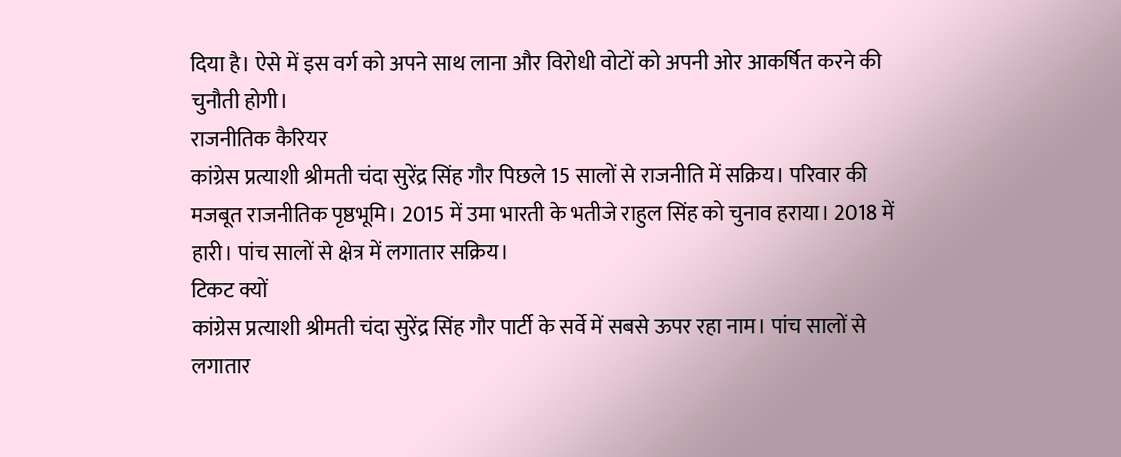दिया है। ऐसे में इस वर्ग को अपने साथ लाना और विरोधी वोटों को अपनी ओर आकर्षित करने की चुनौती होगी।
राजनीतिक कैरियर
कांग्रेस प्रत्याशी श्रीमती चंदा सुरेंद्र सिंह गौर पिछले 15 सालों से राजनीति में सक्रिय। परिवार की मजबूत राजनीतिक पृष्ठभूमि। 2015 में उमा भारती के भतीजे राहुल सिंह को चुनाव हराया। 2018 में हारी। पांच सालों से क्षेत्र में लगातार सक्रिय।
टिकट क्यों
कांग्रेस प्रत्याशी श्रीमती चंदा सुरेंद्र सिंह गौर पार्टी के सर्वे में सबसे ऊपर रहा नाम। पांच सालों से लगातार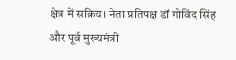क्षेत्र में सक्रिय। नेता प्रतिपक्ष डॉ गोविंद सिंह और पूर्व मुख्यमंत्री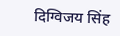दिग्विजय सिंह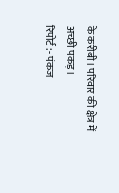के करीबी। परिवार की क्षेत्र में अच्छी पकड़।
रिपोर्ट :- पंकज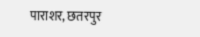पाराशर, छतरपुर